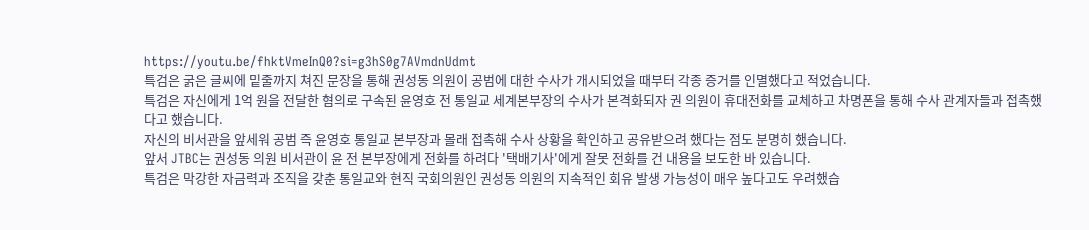https://youtu.be/fhktVmeInQ0?si=g3hS0g7AVmdnUdmt
특검은 굵은 글씨에 밑줄까지 쳐진 문장을 통해 권성동 의원이 공범에 대한 수사가 개시되었을 때부터 각종 증거를 인멸했다고 적었습니다.
특검은 자신에게 1억 원을 전달한 혐의로 구속된 윤영호 전 통일교 세계본부장의 수사가 본격화되자 권 의원이 휴대전화를 교체하고 차명폰을 통해 수사 관계자들과 접촉했다고 했습니다.
자신의 비서관을 앞세워 공범 즉 윤영호 통일교 본부장과 몰래 접촉해 수사 상황을 확인하고 공유받으려 했다는 점도 분명히 했습니다.
앞서 JTBC는 권성동 의원 비서관이 윤 전 본부장에게 전화를 하려다 '택배기사'에게 잘못 전화를 건 내용을 보도한 바 있습니다.
특검은 막강한 자금력과 조직을 갖춘 통일교와 현직 국회의원인 권성동 의원의 지속적인 회유 발생 가능성이 매우 높다고도 우려했습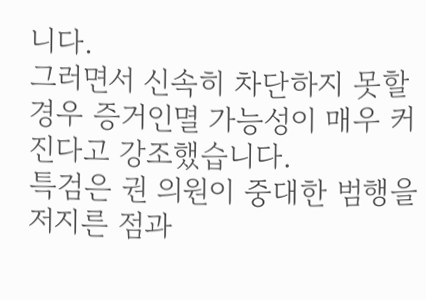니다.
그러면서 신속히 차단하지 못할 경우 증거인멸 가능성이 매우 커진다고 강조했습니다.
특검은 권 의원이 중대한 범행을 저지른 점과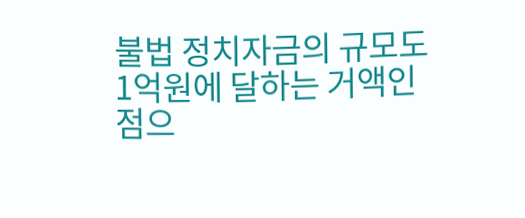불법 정치자금의 규모도 1억원에 달하는 거액인 점으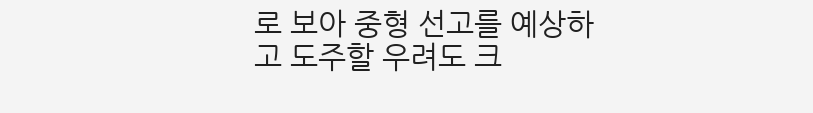로 보아 중형 선고를 예상하고 도주할 우려도 크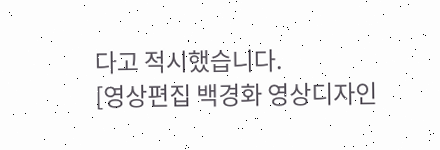다고 적시했습니다.
[영상편집 백경화 영상디자인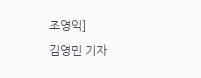조영익]
김영민 기자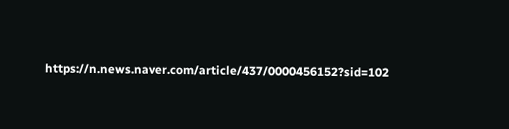https://n.news.naver.com/article/437/0000456152?sid=102